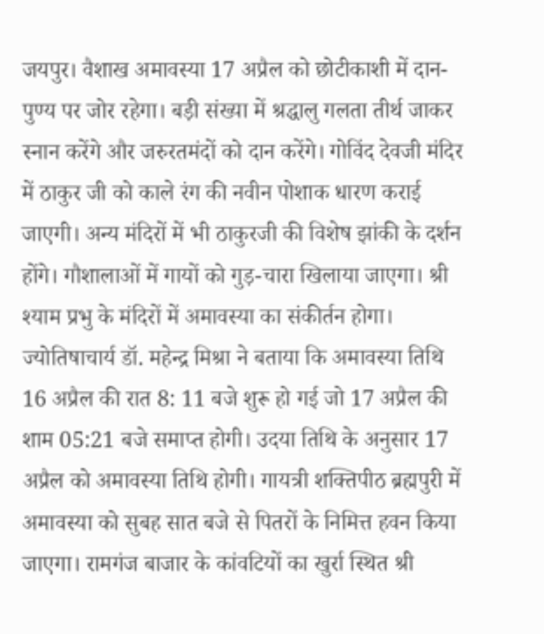जयपुर। वैशाख अमावस्या 17 अप्रैल को छोटीकाशी में दान-पुण्य पर जोर रहेगा। बड़ी संख्या में श्रद्धालु गलता तीर्थ जाकर स्नान करेंगे और जरुरतमंदों को दान करेंगे। गोविंद देवजी मंदिर में ठाकुर जी को काले रंग की नवीन पोशाक धारण कराई जाएगी। अन्य मंदिरों में भी ठाकुरजी की विशेष झांकी के दर्शन होंगे। गौशालाओं में गायों को गुड़-चारा खिलाया जाएगा। श्री श्याम प्रभु के मंदिरों में अमावस्या का संकीर्तन होगा।
ज्योतिषाचार्य डॉ. महेन्द्र मिश्रा ने बताया कि अमावस्या तिथि 16 अप्रैल की रात 8: 11 बजे शुरू हो गई जो 17 अप्रैल की शाम 05:21 बजे समाप्त होगी। उदया तिथि के अनुसार 17 अप्रैल को अमावस्या तिथि होगी। गायत्री शक्तिपीठ ब्रह्मपुरी में अमावस्या को सुबह सात बजे से पितरों के निमित्त हवन किया जाएगा। रामगंज बाजार के कांवटियों का खुर्रा स्थित श्री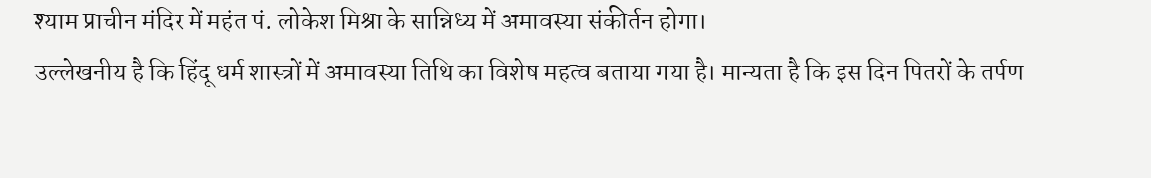श्याम प्राचीन मंदिर में महंत पं. लोकेश मिश्रा के सान्निध्य में अमावस्या संकीर्तन होगा।
उल्लेखनीय है कि हिंदू धर्म शास्त्रों में अमावस्या तिथि का विशेष महत्व बताया गया है। मान्यता है कि इस दिन पितरों के तर्पण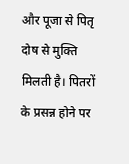और पूजा से पितृ दोष से मुक्ति मिलती है। पितरों के प्रसन्न होने पर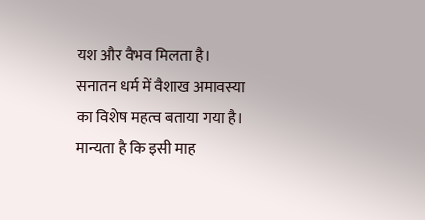यश और वैभव मिलता है। सनातन धर्म में वैशाख अमावस्या का विशेष महत्व बताया गया है। मान्यता है कि इसी माह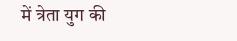में त्रेता युग की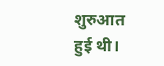शुरुआत हुई थी।